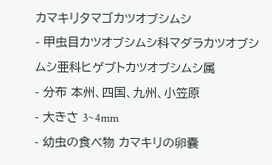カマキリタマゴカツオブシムシ
- 甲虫目カツオブシムシ科マダラカツオブシムシ亜科ヒゲブトカツオブシムシ属
- 分布 本州、四国、九州、小笠原
- 大きさ 3~4mm
- 幼虫の食べ物 カマキリの卵嚢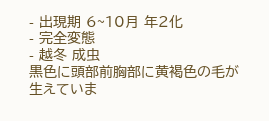- 出現期 6~10月 年2化
- 完全変態
- 越冬 成虫
黒色に頭部前胸部に黄褐色の毛が生えていま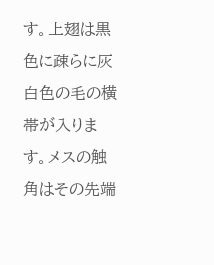す。上翅は黒色に疎らに灰白色の毛の横帯が入ります。メスの触角はその先端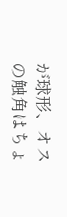が球形、オスの触角はちょ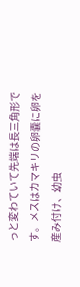っと変わていて先端は長三角形です。メスはカマキリの卵嚢に卵を産み付け、幼虫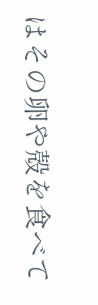はその卵や殻を食べて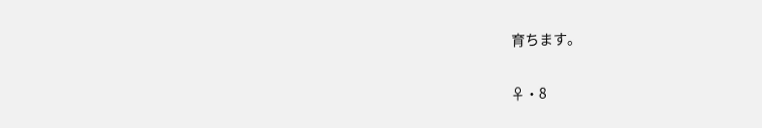育ちます。

♀・8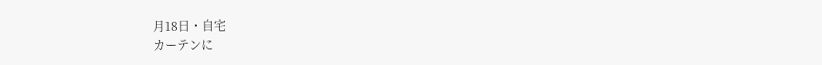月18日・自宅
カーテンに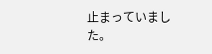止まっていました。